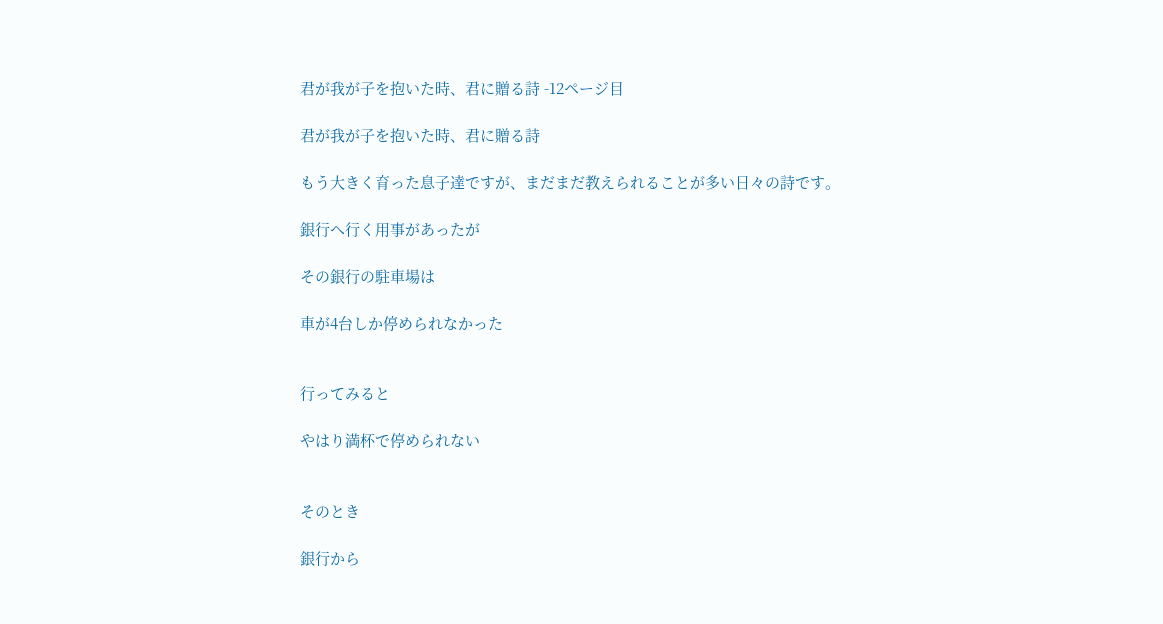君が我が子を抱いた時、君に贈る詩 -12ページ目

君が我が子を抱いた時、君に贈る詩

もう大きく育った息子達ですが、まだまだ教えられることが多い日々の詩です。

銀行へ行く用事があったが

その銀行の駐車場は

車が4台しか停められなかった


行ってみると

やはり満杯で停められない


そのとき

銀行から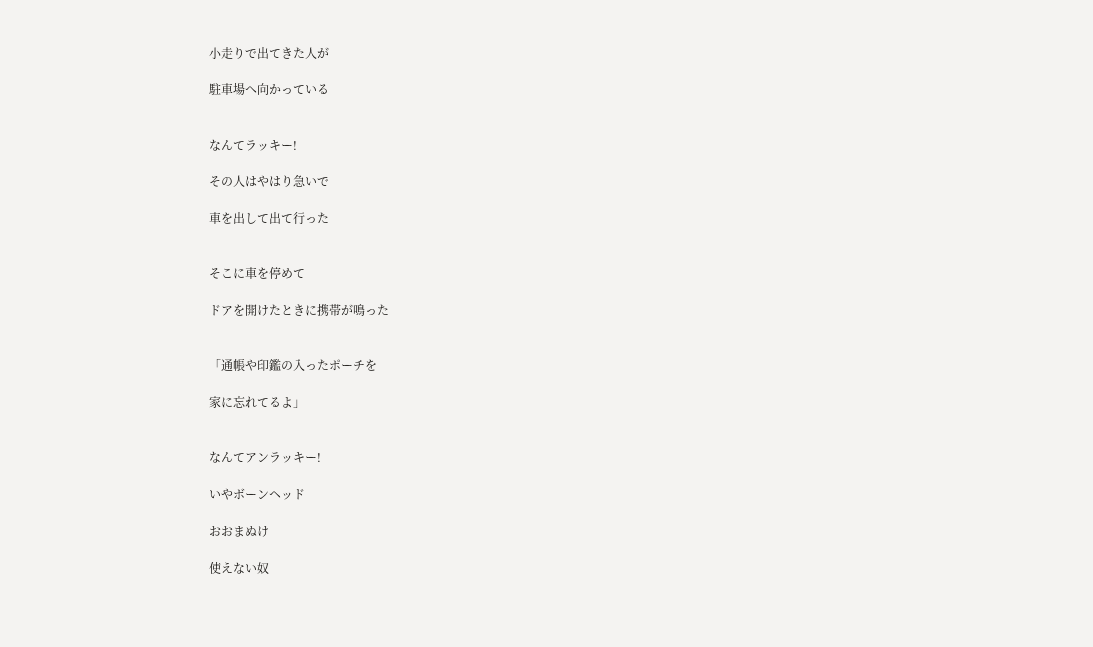小走りで出てきた人が

駐車場へ向かっている


なんてラッキー!

その人はやはり急いで

車を出して出て行った


そこに車を停めて

ドアを開けたときに携帯が鳴った


「通帳や印鑑の入ったポーチを

家に忘れてるよ」


なんてアンラッキー!

いやボーンヘッド

おおまぬけ

使えない奴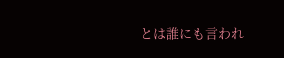とは誰にも言われ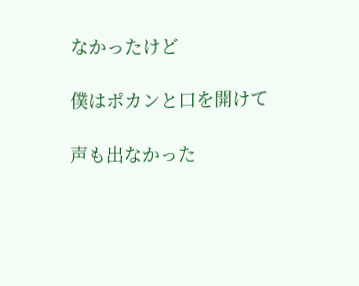なかったけど

僕はポカンと口を開けて

声も出なかった